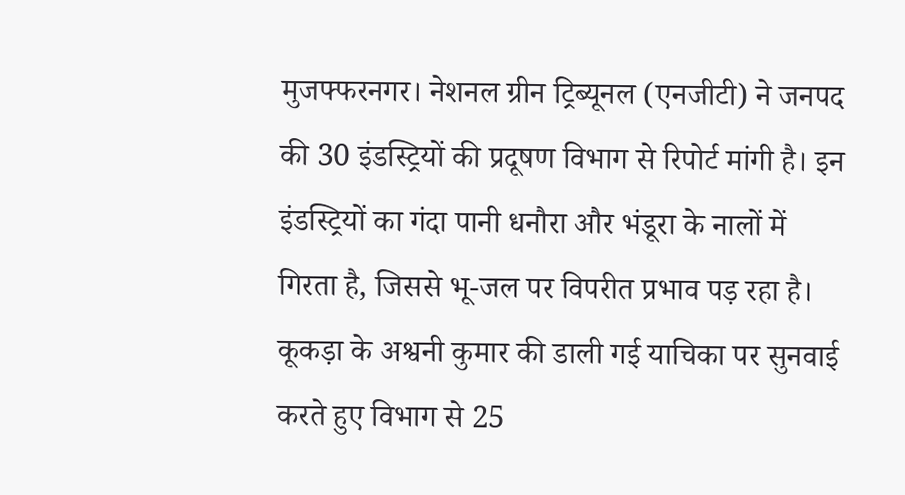मुजफ्फरनगर। नेशनल ग्रीन ट्रिब्यूनल (एनजीटी) ने जनपद की 30 इंडस्ट्रियों की प्रदूषण विभाग से रिपोर्ट मांगी है। इन इंडस्ट्रियों का गंदा पानी धनौरा और भंडूरा के नालों में गिरता है, जिससे भू-जल पर विपरीत प्रभाव पड़ रहा है। कूकड़ा के अश्वनी कुमार की डाली गई याचिका पर सुनवाई करते हुए विभाग से 25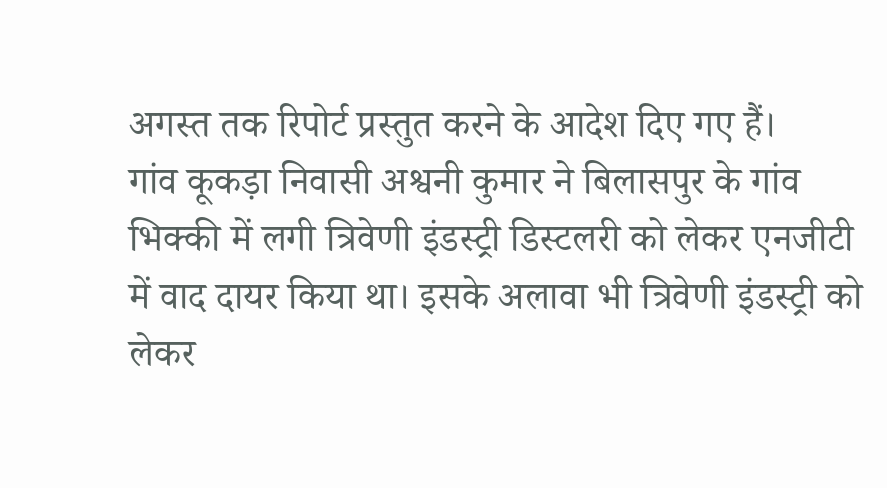अगस्त तक रिपोर्ट प्रस्तुत करने के आदेश दिए गए हैं।
गांव कूकड़ा निवासी अश्वनी कुमार ने बिलासपुर के गांव भिक्की में लगी त्रिवेणी इंडस्ट्री डिस्टलरी को लेकर एनजीटी में वाद दायर किया था। इसके अलावा भी त्रिवेणी इंडस्ट्री को लेकर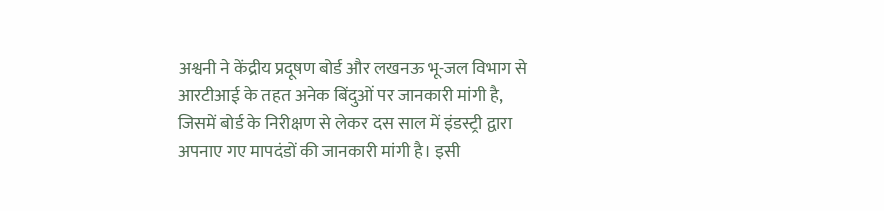अश्वनी ने केंद्रीय प्रदूषण बोर्ड और लखनऊ भू-जल विभाग से आरटीआई के तहत अनेक बिंदुओं पर जानकारी मांगी है, जिसमें बोर्ड के निरीक्षण से लेकर दस साल में इंडस्ट्री द्वारा अपनाए गए मापदंडों की जानकारी मांगी है। इसी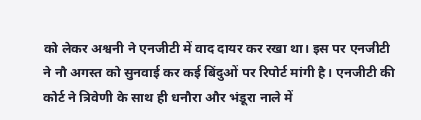को लेकर अश्वनी ने एनजीटी में वाद दायर कर रखा था। इस पर एनजीटी ने नौ अगस्त को सुनवाई कर कई बिंदुओं पर रिपोर्ट मांगी है। एनजीटी की कोर्ट ने त्रिवेणी के साथ ही धनौरा और भंडूरा नाले में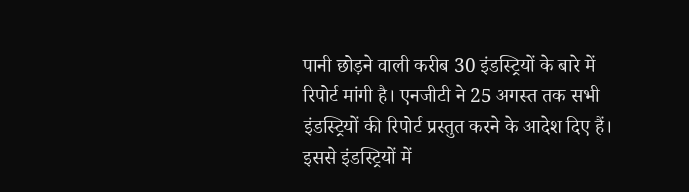पानी छोड़ने वाली करीब 30 इंडस्ट्रियों के बारे में रिपोर्ट मांगी है। एनजीटी ने 25 अगस्त तक सभी इंडस्ट्रियों की रिपोर्ट प्रस्तुत करने के आदेश दिए हैं। इससे इंडस्ट्रियों में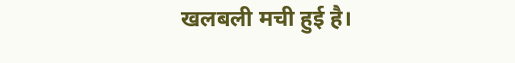खलबली मची हुई है।